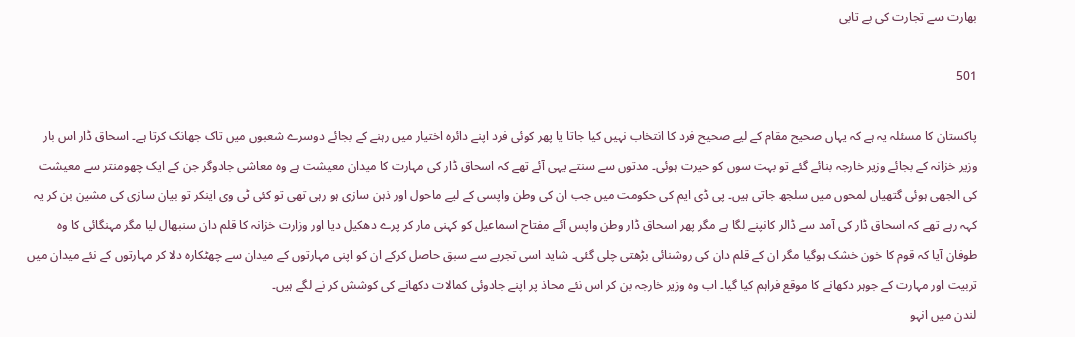بھارت سے تجارت کی بے تابی

501

پاکستان کا مسئلہ یہ ہے کہ یہاں صحیح مقام کے لیے صحیح فرد کا انتخاب نہیں کیا جاتا یا پھر کوئی فرد اپنے دائرہ اختیار میں رہنے کے بجائے دوسرے شعبوں میں تاک جھانک کرتا ہے۔ اسحاق ڈار اس بار وزیر خزانہ کے بجائے وزیر خارجہ بنائے گئے تو بہت سوں کو حیرت ہوئی۔ مدتوں سے سنتے یہی آئے تھے کہ اسحاق ڈار کی مہارت کا میدان معیشت ہے وہ معاشی جادوگر جن کے ایک چھومنتر سے معیشت کی الجھی ہوئی گتھیاں لمحوں میں سلجھ جاتی ہیں۔ پی ڈی ایم کی حکومت میں جب ان کی وطن واپسی کے لیے ماحول اور ذہن سازی ہو رہی تھی تو کئی ٹی وی اینکر تو بیان سازی کی مشین بن کر یہ کہہ رہے تھے کہ اسحاق ڈار کی آمد سے ڈالر کانپنے لگا ہے مگر پھر اسحاق ڈار وطن واپس آئے مفتاح اسماعیل کو کہنی مار کر پرے دھکیل دیا اور وزارت خزانہ کا قلم دان سنبھال لیا مگر مہنگائی کا وہ طوفان آیا کہ قوم کا خون خشک ہوگیا مگر ان کے قلم دان کی روشنائی بڑھتی چلی گئی۔ شاید اسی تجربے سے سبق حاصل کرکے ان کو اپنی مہارتوں کے میدان سے چھٹکارہ دلا کر مہارتوں کے نئے میدان میں تربیت اور مہارت کے جوہر دکھانے کا موقع فراہم کیا گیا۔ اب وہ وزیر خارجہ بن کر اس نئے محاذ پر اپنے جادوئی کمالات دکھانے کی کوشش کر نے لگے ہیں۔
لندن میں انہو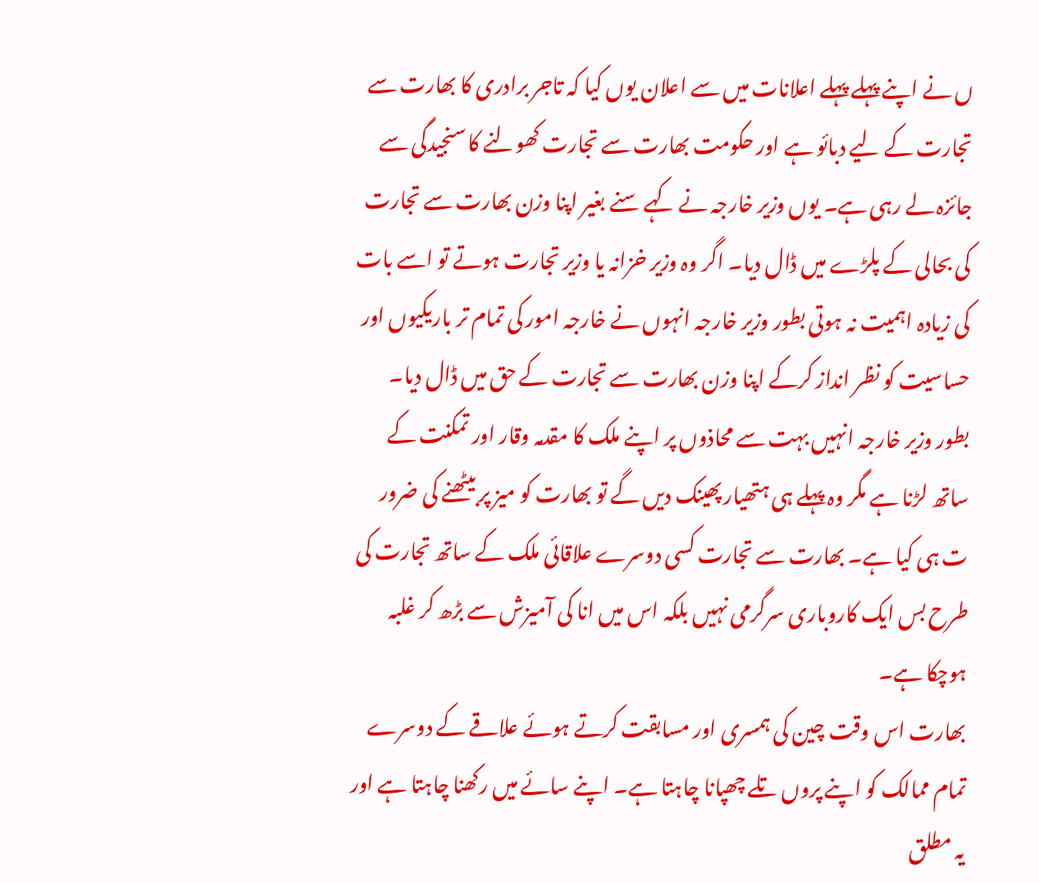ں نے اپنے پہلے پہلے اعلانات میں سے اعلان یوں کیا کہ تاجر برادری کا بھارت سے تجارت کے لیے دبائو ہے اور حکومت بھارت سے تجارت کھولنے کا سنجیدگی سے جائزہ لے رہی ہے۔ یوں وزیر خارجہ نے کہے سنے بغیر اپنا وزن بھارت سے تجارت کی بحالی کے پلڑے میں ڈال دیا۔ اگر وہ وزیر خزانہ یا وزیر تجارت ہوتے تو اسے بات کی زیادہ اہمیت نہ ہوتی بطور وزیر خارجہ انہوں نے خارجہ امور کی تمام تر باریکیوں اور حساسیت کو نظر انداز کرکے اپنا وزن بھارت سے تجارت کے حق میں ڈال دیا۔ بطور وزیر خارجہ انہیں بہت سے محاذوں پر اپنے ملک کا مقدمہ وقار اور تمکنت کے ساتھ لڑنا ہے مگر وہ پہلے ہی ہتھیار پھینک دیں گے تو بھارت کو میز پر بیٹھنے کی ضرور ت ہی کیا ہے۔ بھارت سے تجارت کسی دوسرے علاقائی ملک کے ساتھ تجارت کی طرح بس ایک کاروباری سرگرمی نہیں بلکہ اس میں انا کی آمیزش سے بڑھ کر غلبہ ہوچکا ہے۔
بھارت اس وقت چین کی ہمسری اور مسابقت کرتے ہوئے علاقے کے دوسرے تمام ممالک کو اپنے پروں تلے چھپانا چاہتا ہے۔ اپنے سائے میں رکھنا چاہتا ہے اور یہ مطلق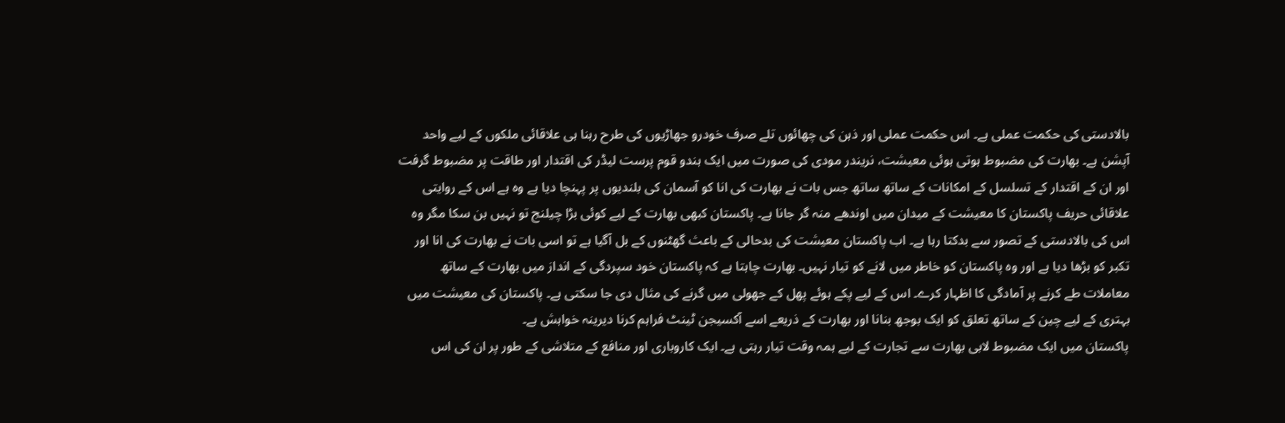بالادستی کی حکمت عملی ہے۔ اس حکمت عملی اور ذہن کی چھائوں تلے صرف خودرو جھاڑیوں کی طرح رہنا ہی علاقائی ملکوں کے لیے واحد آپشن ہے۔ بھارت کی مضبوط ہوتی ہوئی معیشت، نریندر مودی کی صورت میں ایک ہندو قوم پرست لیڈر کی اقتدار اور طاقت پر مضبوط گرفت اور ان کے اقتدار کے تسلسل کے امکانات کے ساتھ ساتھ جس بات نے بھارت کی انا کو آسمان کی بلندیوں پر پہنچا دیا ہے وہ ہے اس کے روایتی علاقائی حریف پاکستان کا معیشت کے میدان میں اوندھے منہ گر جانا ہے۔ پاکستان کبھی بھارت کے لیے کوئی بڑا چیلنج تو نہیں بن سکا مگر وہ اس کی بالادستی کے تصور سے بدکتا رہا ہے۔ اب پاکستان معیشت کی بدحالی کے باعث گھٹنوں کے بل آگیا ہے تو اسی بات نے بھارت کی انا اور تکبر کو بڑھا دیا ہے اور وہ پاکستان کو خاطر میں لانے کو تیار نہیں۔ بھارت چاہتا ہے کہ پاکستان خود سپردگی کے انداز میں بھارت کے ساتھ معاملات طے کرنے پر آمادگی کا اظہار کرے۔ اس کے لیے پکے ہوئے پھل کے جھولی میں گرنے کی مثال دی جا سکتی ہے۔ پاکستان کی معیشت میں بہتری کے لیے چین کے ساتھ تعلق کو ایک بوجھ بنانا اور بھارت کے ذریعے اسے آکسیجن ٹینٹ فراہم کرنا دیرینہ خواہش ہے۔
پاکستان میں ایک مضبوط لابی بھارت سے تجارت کے لیے ہمہ وقت تیار رہتی ہے۔ ایک کاروباری اور منافع کے متلاشی کے طور پر ان کی اس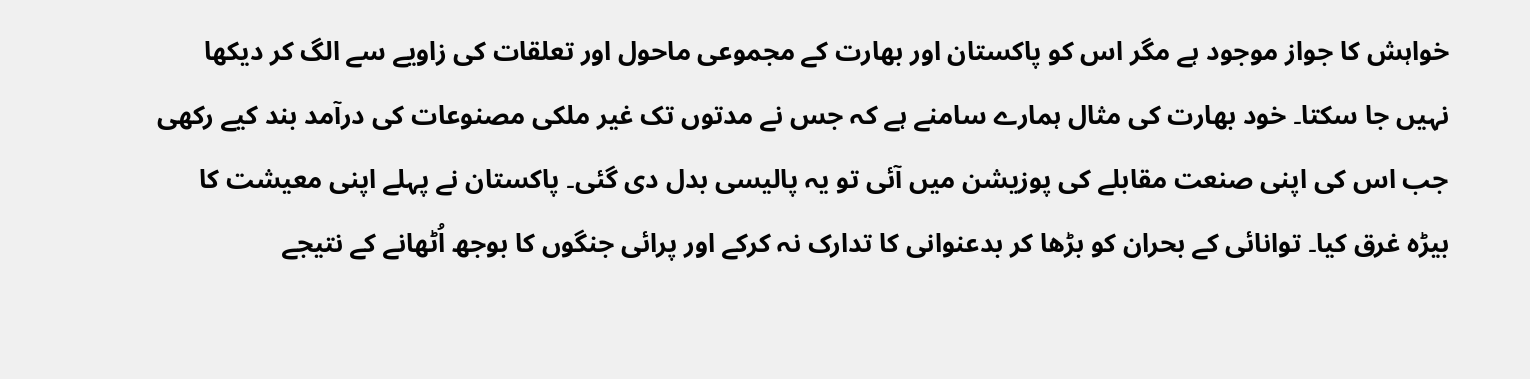خواہش کا جواز موجود ہے مگر اس کو پاکستان اور بھارت کے مجموعی ماحول اور تعلقات کی زاویے سے الگ کر دیکھا نہیں جا سکتا۔ خود بھارت کی مثال ہمارے سامنے ہے کہ جس نے مدتوں تک غیر ملکی مصنوعات کی درآمد بند کیے رکھی جب اس کی اپنی صنعت مقابلے کی پوزیشن میں آئی تو یہ پالیسی بدل دی گئی۔ پاکستان نے پہلے اپنی معیشت کا بیڑہ غرق کیا۔ توانائی کے بحران کو بڑھا کر بدعنوانی کا تدارک نہ کرکے اور پرائی جنگوں کا بوجھ اُٹھانے کے نتیجے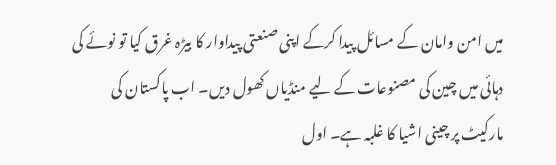میں امن وامان کے مسائل پیدا کرکے اپنی صنعتی پیداوار کا بیڑہ غرق کیا تو نوئے کی دہائی میں چین کی مصنوعات کے لیے منڈیاں کھول دیں۔ اب پاکستان کی مارکیٹ پر چینی اشیا کا غلبہ ہے۔ اول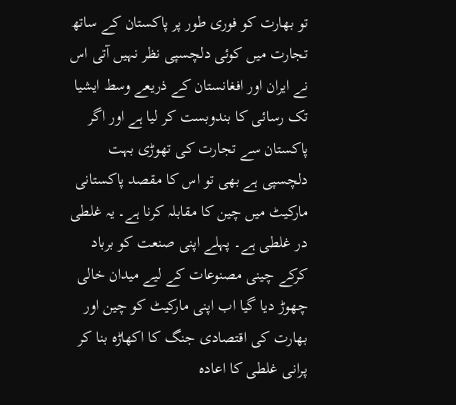تو بھارت کو فوری طور پر پاکستان کے ساتھ تجارت میں کوئی دلچسپی نظر نہیں آتی اس نے ایران اور افغانستان کے ذریعے وسط ایشیا تک رسائی کا بندوبست کر لیا ہے اور اگر پاکستان سے تجارت کی تھوڑی بہت دلچسپی ہے بھی تو اس کا مقصد پاکستانی مارکیٹ میں چین کا مقابلہ کرنا ہے۔ یہ غلطی در غلطی ہے۔ پہلے اپنی صنعت کو برباد کرکے چینی مصنوعات کے لیے میدان خالی چھوڑ دیا گیا اب اپنی مارکیٹ کو چین اور بھارت کی اقتصادی جنگ کا اکھاڑہ بنا کر پرانی غلطی کا اعادہ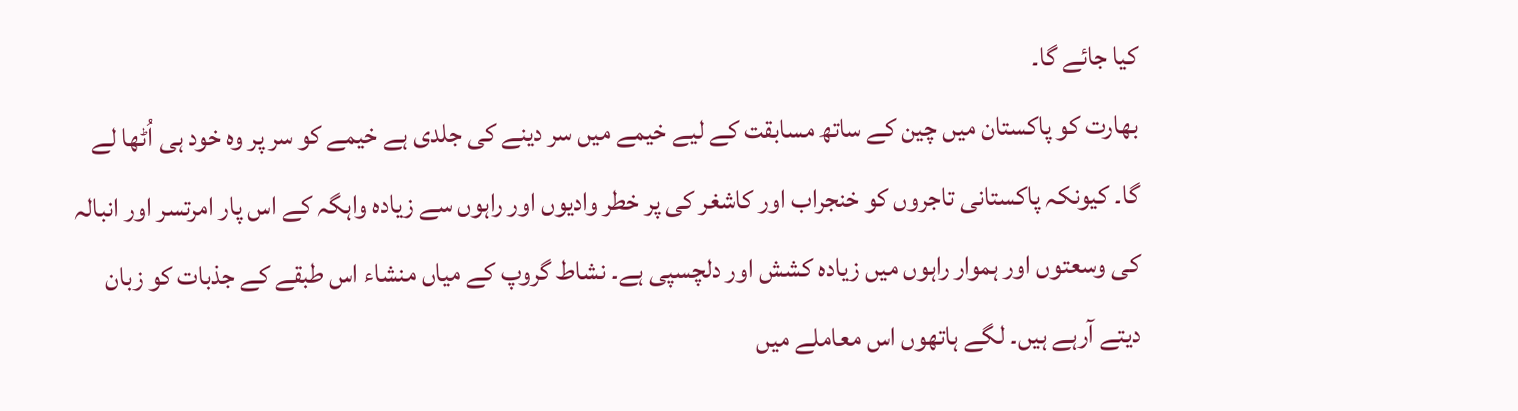کیا جائے گا۔
بھارت کو پاکستان میں چین کے ساتھ مسابقت کے لیے خیمے میں سر دینے کی جلدی ہے خیمے کو سر پر وہ خود ہی اُٹھا لے گا۔ کیونکہ پاکستانی تاجروں کو خنجراب اور کاشغر کی پر خطر وادیوں اور راہوں سے زیادہ واہگہ کے اس پار امرتسر اور انبالہ کی وسعتوں اور ہموار راہوں میں زیادہ کشش اور دلچسپی ہے۔ نشاط گروپ کے میاں منشاء اس طبقے کے جذبات کو زبان دیتے آرہے ہیں۔ لگے ہاتھوں اس معاملے میں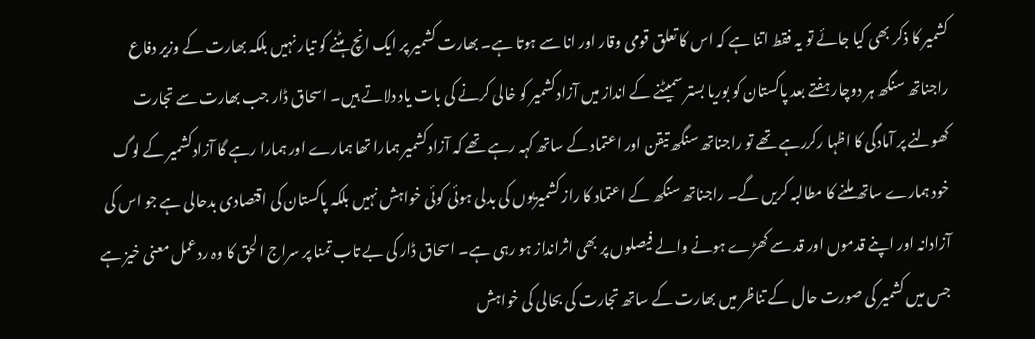کشمیر کا ذکر بھی کیا جائے تو یہ فقط اتنا ہے کہ اس کا تعلق قومی وقار اور انا سے ہوتا ہے۔ بھارت کشمیر پر ایک انچ ہٹنے کو تیار نہیں بلکہ بھارت کے وزیر دفاع راجناتھ سنگھ ہر دوچار ہفتے بعد پاکستان کو بوریا بستر سمیٹنے کے انداز میں آزادکشمیر کو خالی کرنے کی بات یاد دلاتے ہیں۔ اسحاق ڈار جب بھارت سے تجارت کھولنے پر آمادگی کا اظہا رکررہے تھے تو راجناتھ سنگھ تیقن اور اعتماد کے ساتھ کہہ رہے تھے کہ آزادکشمیر ہمارا تھا ہمارے اور ہمارا رہے گا آزادکشمیر کے لوگ خود ہمارے ساتھ ملنے کا مطالبہ کریں گے۔ راجناتھ سنگھ کے اعتماد کا راز کشمیریوں کی بدلی ہوئی کوئی خواہش نہیں بلکہ پاکستان کی اقتصادی بدحالی ہے جو اس کی آزادانہ اور اپنے قدموں اور قد سے کھڑے ہونے والے فیصلوں پر بھی اثرانداز ہو رہی ہے۔ اسحاق ڈار کی بے تاب تمنا پر سراج الحق کا وہ ردعمل معنی خیز ہے جس میں کشمیر کی صورت حال کے تناظر میں بھارت کے ساتھ تجارت کی بحالی کی خواہش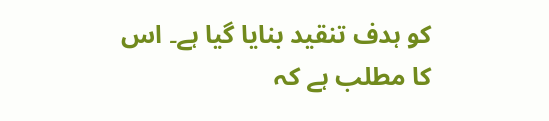کو ہدف تنقید بنایا گیا ہے۔ اس کا مطلب ہے کہ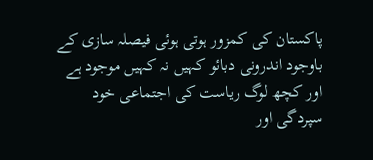پاکستان کی کمزور ہوتی ہوئی فیصلہ سازی کے باوجود اندرونی دبائو کہیں نہ کہیں موجود ہے اور کچھ لوگ ریاست کی اجتماعی خود سپردگی اور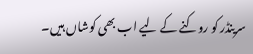سرینڈر کو روکنے کے لیے اب بھی کوشاں ہیں۔